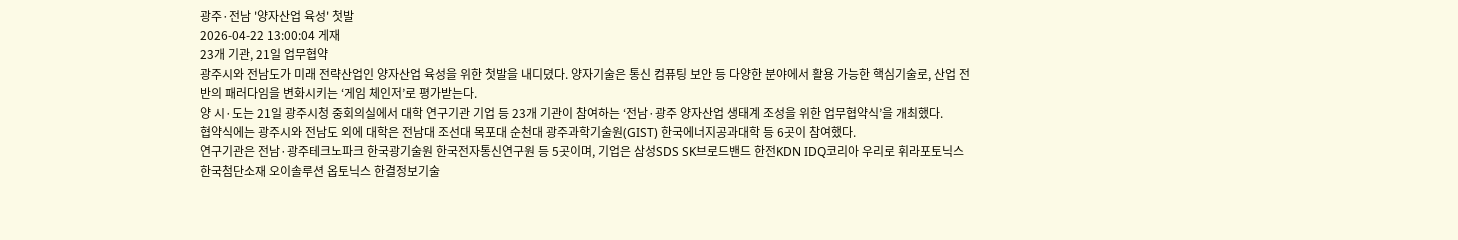광주·전남 '양자산업 육성' 첫발
2026-04-22 13:00:04 게재
23개 기관, 21일 업무협약
광주시와 전남도가 미래 전략산업인 양자산업 육성을 위한 첫발을 내디뎠다. 양자기술은 통신 컴퓨팅 보안 등 다양한 분야에서 활용 가능한 핵심기술로, 산업 전반의 패러다임을 변화시키는 ‘게임 체인저’로 평가받는다.
양 시·도는 21일 광주시청 중회의실에서 대학 연구기관 기업 등 23개 기관이 참여하는 ‘전남·광주 양자산업 생태계 조성을 위한 업무협약식’을 개최했다.
협약식에는 광주시와 전남도 외에 대학은 전남대 조선대 목포대 순천대 광주과학기술원(GIST) 한국에너지공과대학 등 6곳이 참여했다.
연구기관은 전남·광주테크노파크 한국광기술원 한국전자통신연구원 등 5곳이며, 기업은 삼성SDS SK브로드밴드 한전KDN IDQ코리아 우리로 휘라포토닉스 한국첨단소재 오이솔루션 옵토닉스 한결정보기술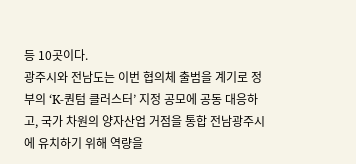등 10곳이다.
광주시와 전남도는 이번 협의체 출범을 계기로 정부의 ‘K-퀀텀 클러스터’ 지정 공모에 공동 대응하고, 국가 차원의 양자산업 거점을 통합 전남광주시에 유치하기 위해 역량을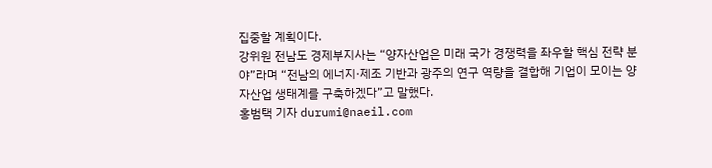집중할 계획이다.
강위원 전남도 경제부지사는 “양자산업은 미래 국가 경쟁력을 좌우할 핵심 전략 분야”라며 “전남의 에너지·제조 기반과 광주의 연구 역량을 결합해 기업이 모이는 양자산업 생태계를 구축하겠다”고 말했다.
홍범택 기자 durumi@naeil.com